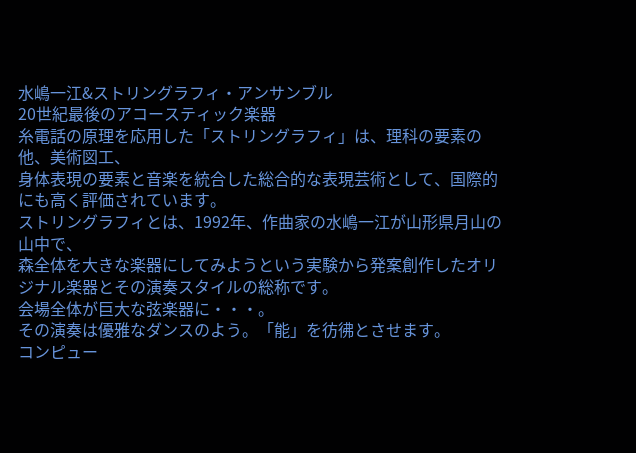水嶋一江&ストリングラフィ・アンサンブル
20世紀最後のアコースティック楽器
糸電話の原理を応用した「ストリングラフィ」は、理科の要素の他、美術図工、
身体表現の要素と音楽を統合した総合的な表現芸術として、国際的にも高く評価されています。
ストリングラフィとは、1992年、作曲家の水嶋一江が山形県月山の山中で、
森全体を大きな楽器にしてみようという実験から発案創作したオリジナル楽器とその演奏スタイルの総称です。
会場全体が巨大な弦楽器に・・・。
その演奏は優雅なダンスのよう。「能」を彷彿とさせます。
コンピュー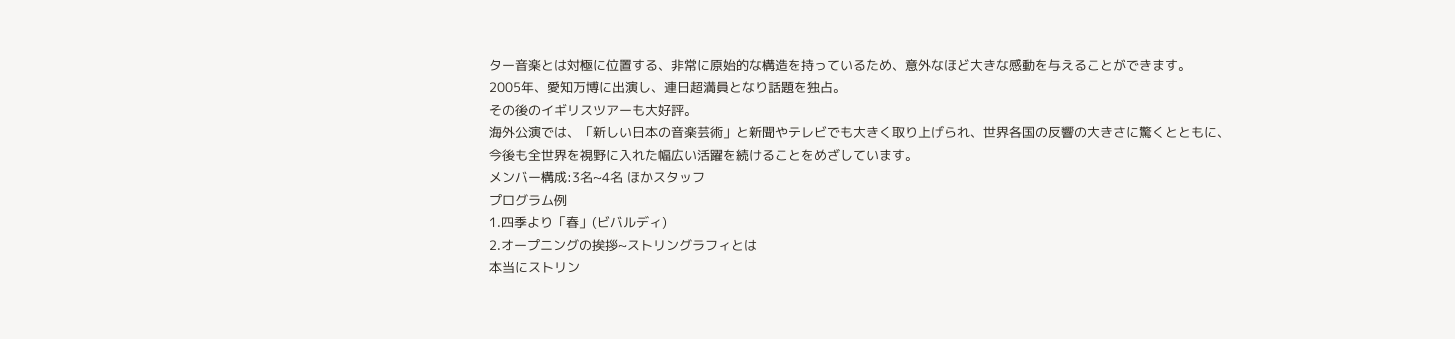ター音楽とは対極に位置する、非常に原始的な構造を持っているため、意外なほど大きな感動を与えることができます。
2005年、愛知万博に出演し、連日超満員となり話題を独占。
その後のイギリスツアーも大好評。
海外公演では、「新しい日本の音楽芸術」と新聞やテレビでも大きく取り上げられ、世界各国の反響の大きさに驚くとともに、
今後も全世界を視野に入れた幅広い活躍を続けることをめざしています。
メンバー構成:3名~4名 ほかスタッフ
プログラム例
1.四季より「春」(ビバルディ)
2.オープニングの挨拶~ストリングラフィとは
本当にストリン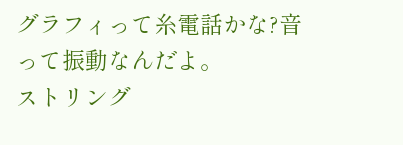グラフィって糸電話かな?音って振動なんだよ。
ストリング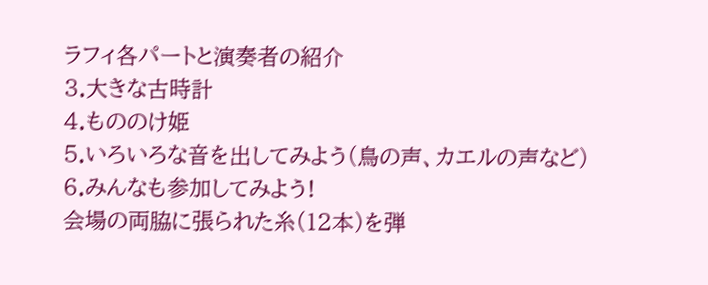ラフィ各パートと演奏者の紹介
3.大きな古時計
4.もののけ姫
5.いろいろな音を出してみよう(鳥の声、カエルの声など)
6.みんなも参加してみよう!
会場の両脇に張られた糸(12本)を弾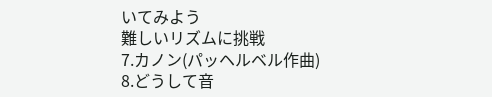いてみよう
難しいリズムに挑戦
7.カノン(パッヘルベル作曲)
8.どうして音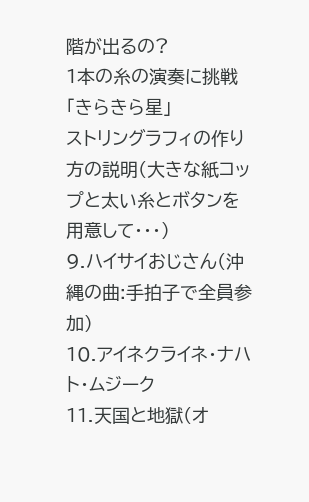階が出るの?
1本の糸の演奏に挑戦 「きらきら星」
ストリングラフィの作り方の説明(大きな紙コップと太い糸とボタンを用意して・・・)
9.ハイサイおじさん(沖縄の曲:手拍子で全員参加)
10.アイネクライネ・ナハト・ムジーク
11.天国と地獄(オ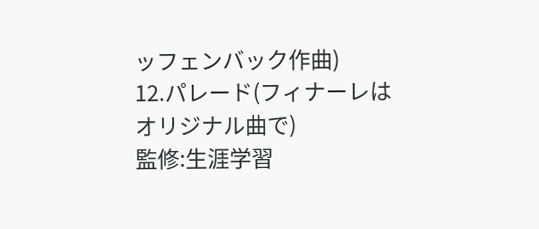ッフェンバック作曲)
12.パレード(フィナーレはオリジナル曲で)
監修:生涯学習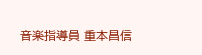音楽指導員 重本昌信